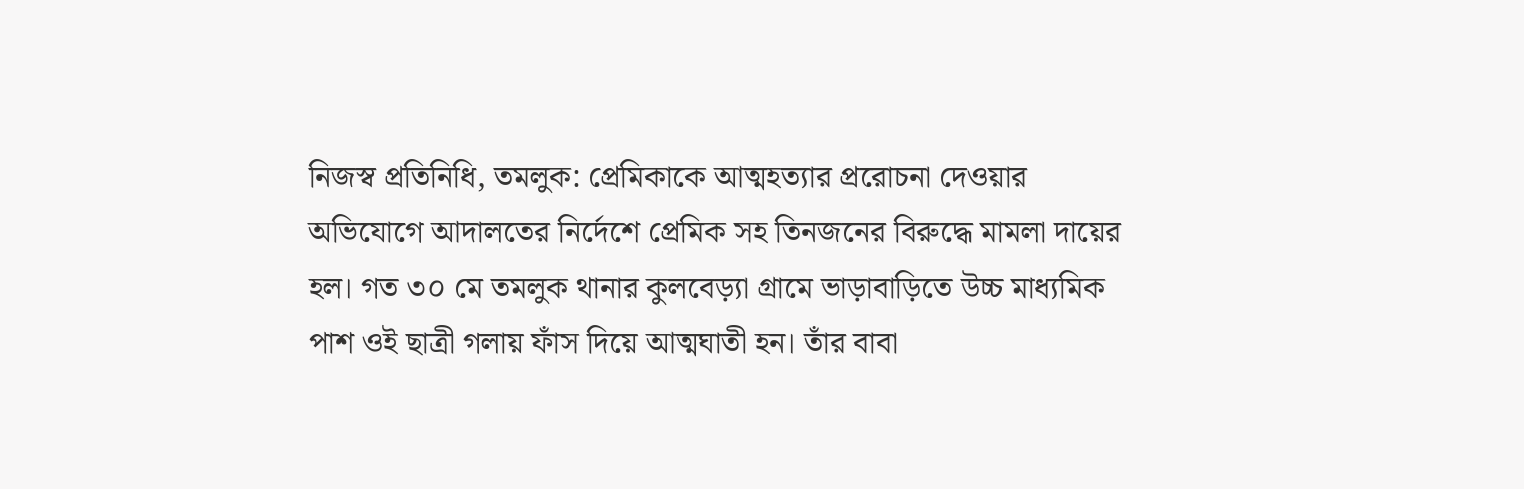নিজস্ব প্রতিনিধি, তমলুক: প্রেমিকাকে আত্মহত্যার প্ররোচনা দেওয়ার অভিযোগে আদালতের নির্দেশে প্রেমিক সহ তিনজনের বিরুদ্ধে মামলা দায়ের হল। গত ৩০ মে তমলুক থানার কুলবেড়্যা গ্রামে ভাড়াবাড়িতে উচ্চ মাধ্যমিক পাশ ওই ছাত্রী গলায় ফাঁস দিয়ে আত্মঘাতী হন। তাঁর বাবা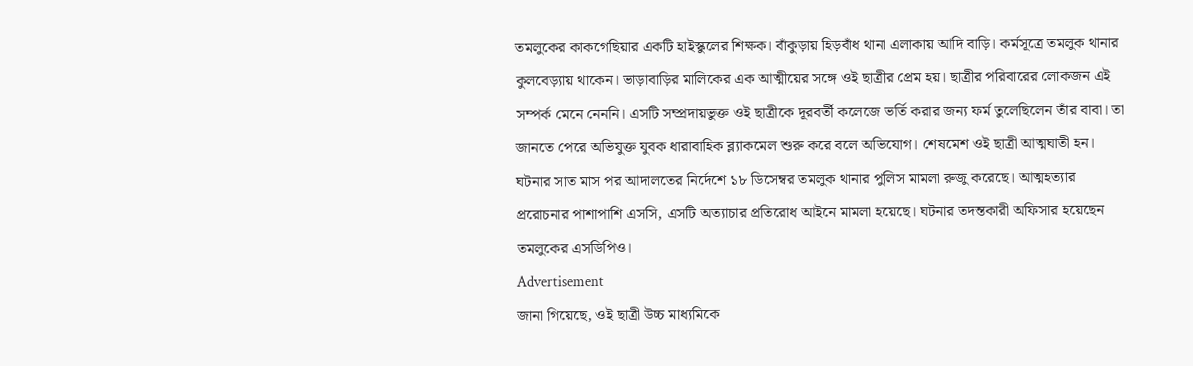তমলুকের কাকগেছিয়ার একটি হাইস্কুলের শিক্ষক। বাঁকুড়ায় হিড়বাঁধ থানা এলাকায় আদি বাড়ি। কর্মসূত্রে তমলুক থানার কুলবেড়্যায় থাকেন। ভাড়াবাড়ির মালিকের এক আত্মীয়ের সঙ্গে ওই ছাত্রীর প্রেম হয়। ছাত্রীর পরিবারের লোকজন এই সম্পর্ক মেনে নেননি। এসটি সম্প্রদায়ভুক্ত ওই ছাত্রীকে দূরবর্তী কলেজে ভর্তি করার জন্য ফর্ম তুলেছিলেন তাঁর বাবা। তা জানতে পেরে অভিযুক্ত যুবক ধারাবাহিক ব্ল্যাকমেল শুরু করে বলে অভিযোগ। শেষমেশ ওই ছাত্রী আত্মঘাতী হন। ঘটনার সাত মাস পর আদালতের নির্দেশে ১৮ ডিসেম্বর তমলুক থানার পুলিস মামলা রুজু করেছে। আত্মহত্যার প্ররোচনার পাশাপাশি এসসি, এসটি অত্যাচার প্রতিরোধ আইনে মামলা হয়েছে। ঘটনার তদন্তকারী অফিসার হয়েছেন তমলুকের এসডিপিও।
Advertisement
জানা গিয়েছে, ওই ছাত্রী উচ্চ মাধ্যমিকে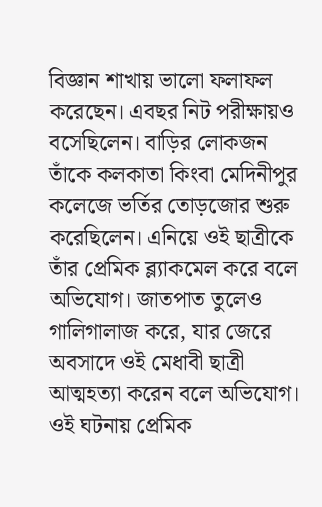বিজ্ঞান শাখায় ভালো ফলাফল করেছেন। এবছর নিট পরীক্ষায়ও বসেছিলেন। বাড়ির লোকজন তাঁকে কলকাতা কিংবা মেদিনীপুর কলেজে ভর্তির তোড়জোর শুরু করেছিলেন। এনিয়ে ওই ছাত্রীকে তাঁর প্রেমিক ব্ল্যাকমেল করে বলে অভিযোগ। জাতপাত তুলেও গালিগালাজ করে, যার জেরে অবসাদে ওই মেধাবী ছাত্রী আত্মহত্যা করেন বলে অভিযোগ। ওই ঘটনায় প্রেমিক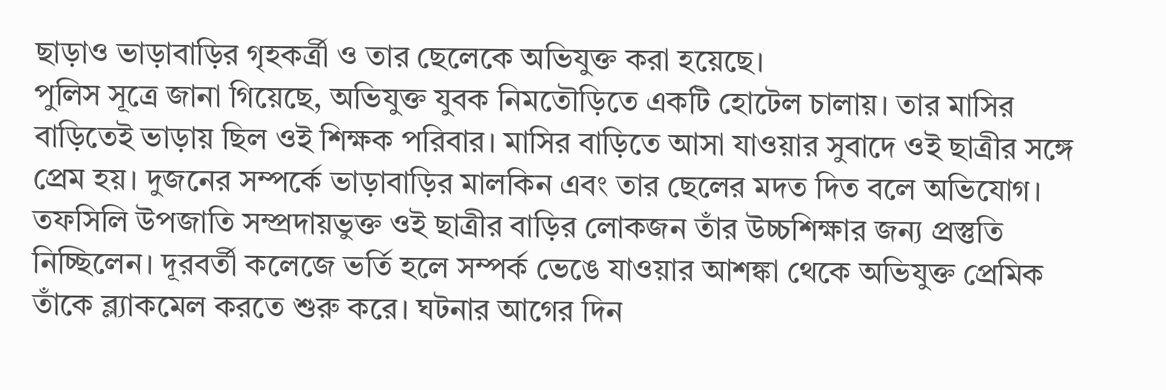ছাড়াও ভাড়াবাড়ির গৃহকর্ত্রী ও তার ছেলেকে অভিযুক্ত করা হয়েছে।
পুলিস সূত্রে জানা গিয়েছে, অভিযুক্ত যুবক নিমতৌড়িতে একটি হোটেল চালায়। তার মাসির বাড়িতেই ভাড়ায় ছিল ওই শিক্ষক পরিবার। মাসির বাড়িতে আসা যাওয়ার সুবাদে ওই ছাত্রীর সঙ্গে প্রেম হয়। দুজনের সম্পর্কে ভাড়াবাড়ির মালকিন এবং তার ছেলের মদত দিত বলে অভিযোগ। তফসিলি উপজাতি সম্প্রদায়ভুক্ত ওই ছাত্রীর বাড়ির লোকজন তাঁর উচ্চশিক্ষার জন্য প্রস্তুতি নিচ্ছিলেন। দূরবর্তী কলেজে ভর্তি হলে সম্পর্ক ভেঙে যাওয়ার আশঙ্কা থেকে অভিযুক্ত প্রেমিক তাঁকে ব্ল্যাকমেল করতে শুরু করে। ঘটনার আগের দিন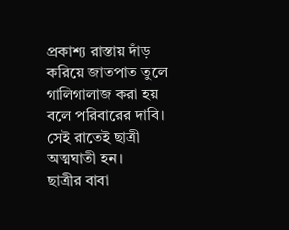প্রকাশ্য রাস্তায় দাঁড় করিয়ে জাতপাত তুলে গালিগালাজ করা হয় বলে পরিবারের দাবি। সেই রাতেই ছাত্রী অত্মঘাতী হন।
ছাত্রীর বাবা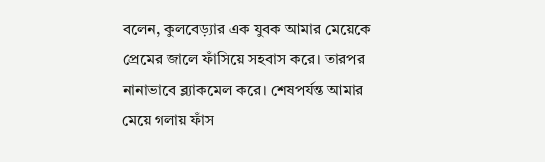বলেন, কুলবেড়্যার এক যুবক আমার মেয়েকে প্রেমের জালে ফাঁসিয়ে সহবাস করে। তারপর নানাভাবে ব্ল্যাকমেল করে। শেষপর্যন্ত আমার মেয়ে গলায় ফাঁস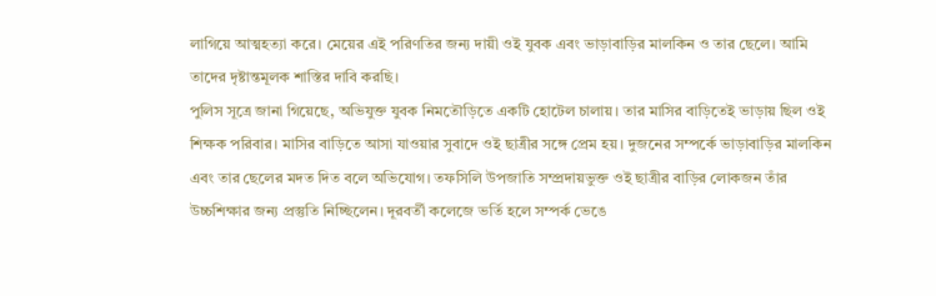লাগিয়ে আত্মহত্যা করে। মেয়ের এই পরিণতির জন্য দায়ী ওই যুবক এবং ভাড়াবাড়ির মালকিন ও তার ছেলে। আমি তাদের দৃষ্টান্তমূলক শাস্তির দাবি করছি।
পুলিস সূত্রে জানা গিয়েছে, অভিযুক্ত যুবক নিমতৌড়িতে একটি হোটেল চালায়। তার মাসির বাড়িতেই ভাড়ায় ছিল ওই শিক্ষক পরিবার। মাসির বাড়িতে আসা যাওয়ার সুবাদে ওই ছাত্রীর সঙ্গে প্রেম হয়। দুজনের সম্পর্কে ভাড়াবাড়ির মালকিন এবং তার ছেলের মদত দিত বলে অভিযোগ। তফসিলি উপজাতি সম্প্রদায়ভুক্ত ওই ছাত্রীর বাড়ির লোকজন তাঁর উচ্চশিক্ষার জন্য প্রস্তুতি নিচ্ছিলেন। দূরবর্তী কলেজে ভর্তি হলে সম্পর্ক ভেঙে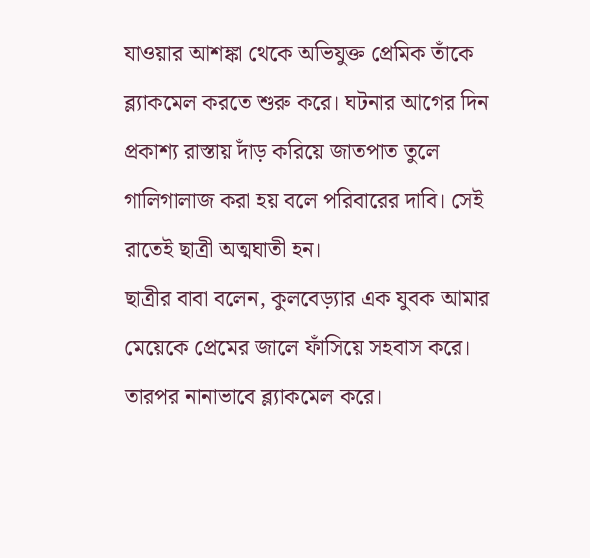যাওয়ার আশঙ্কা থেকে অভিযুক্ত প্রেমিক তাঁকে ব্ল্যাকমেল করতে শুরু করে। ঘটনার আগের দিন প্রকাশ্য রাস্তায় দাঁড় করিয়ে জাতপাত তুলে গালিগালাজ করা হয় বলে পরিবারের দাবি। সেই রাতেই ছাত্রী অত্মঘাতী হন।
ছাত্রীর বাবা বলেন, কুলবেড়্যার এক যুবক আমার মেয়েকে প্রেমের জালে ফাঁসিয়ে সহবাস করে। তারপর নানাভাবে ব্ল্যাকমেল করে।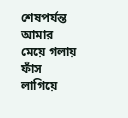শেষপর্যন্ত আমার মেয়ে গলায় ফাঁস লাগিয়ে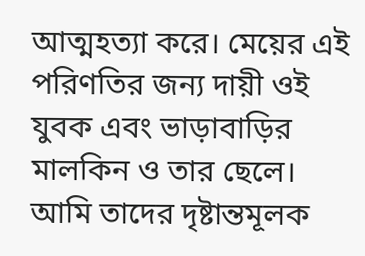আত্মহত্যা করে। মেয়ের এই পরিণতির জন্য দায়ী ওই যুবক এবং ভাড়াবাড়ির মালকিন ও তার ছেলে। আমি তাদের দৃষ্টান্তমূলক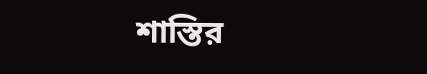শাস্তির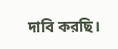দাবি করছি।